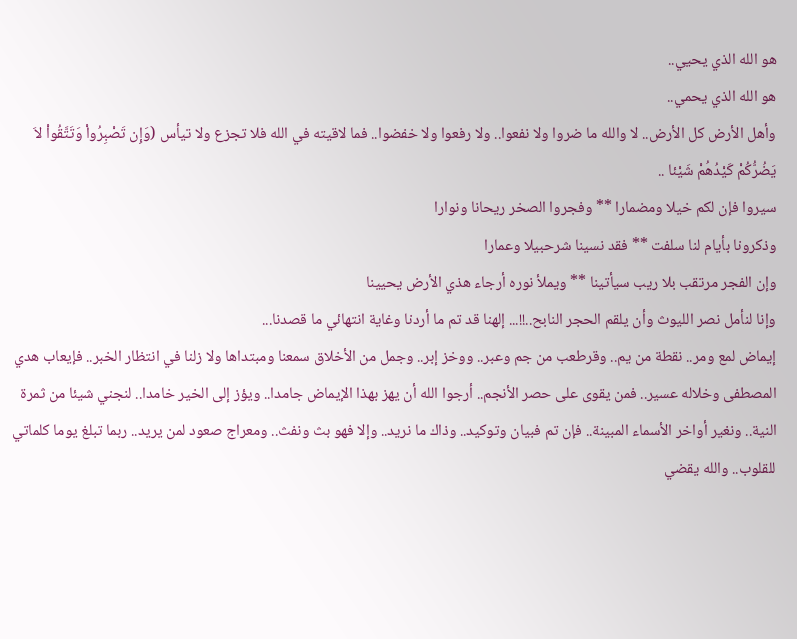هو الله الذي يحيي..
هو الله الذي يحمي..
وأهل الأرض كل الأرض.. لا والله ما ضروا ولا نفعوا.. ولا رفعوا ولا خفضوا.. فما لاقيته في الله فلا تجزع ولا تيأس (وَإِن تَصْبِرُواْ وَتَتَّقُواْ لاَ يَضُرُّكُمْ كَيْدُهُمْ شَيْئا ..
سيروا فإن لكم خيلا ومضمارا ** وفجروا الصخر ريحانا ونوارا
وذكرونا بأيام لنا سلفت ** فقد نسينا شرحبيلا وعمارا
وإن الفجر مرتقب بلا ريب سيأتينا ** ويملأ نوره أرجاء هذي الأرض يحيينا
وإنا لنأمل نصر الليوث وأن يلقم الحجر النابح..!!... إلهنا قد تم ما أردنا وغاية انتهائي ما قصدنا...
إيماض لمع ومر.. نقطة من يم.. وقرطعب من جم وعبر.. ووخز إبر.. وجمل من الأخلاق سمعنا ومبتداها ولا زلنا في انتظار الخبر.. فإيعاب هدي المصطفى وخلاله عسير.. فمن يقوى على حصر الأنجم.. أرجوا الله أن يهز بهذا الإيماض جامدا.. ويؤز إلى الخير خامدا.. لنجني شيئا من ثمرة النية.. ونغير أواخر الأسماء المبينة.. فإن تم فبيان وتوكيد.. وذاك ما نريد.. وإلا فهو بث ونفث.. ومعراج صعود لمن يريد.. ربما تبلغ يوما كلماتي للقلوب.. والله يقضي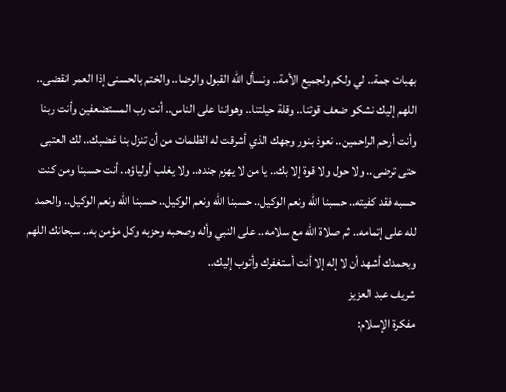بهبات جمة.. لي ولكم ولجميع الأمة.. ونسأل الله القبول والرضا.. والختم بالحسنى إذا العمر انقضى.. اللهم إليك نشكو ضعف قوتنا.. وقلة حيلتنا.. وهواننا على الناس.. أنت رب المستضعفين وأنت ربنا وأنت أرحم الراحمين.. نعوذ بنور وجهك الذي أشرقت له الظلمات من أن تنزل بنا غضبك.. لك العتبى حتى ترضى.. ولا حول ولا قوة إلا بك.. يا من لا يهزم جنده.. ولا يغلب أولياؤه.. أنت حسبنا ومن كنت حسبه فقد كفيته.. حسبنا الله ونعم الوكيل.. حسبنا الله ونعم الوكيل.. حسبنا الله ونعم الوكيل.. والحمد لله على إتمامه.. ثم صلاة الله مع سلامه.. على النبي وأله وصحبه وحزبه وكل مؤمن به.. سبحانك اللهم وبحمدك أشهد أن لا إله إلا أنت أستغفرك وأتوب إليك..
شريف عبد العزيز
مفكرة الإسلام: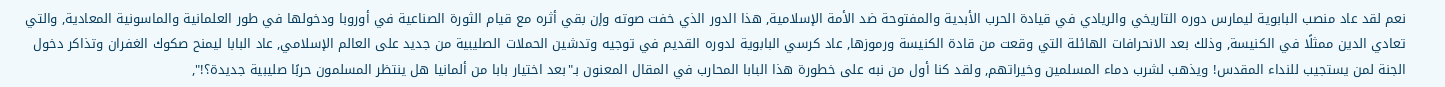نعم لقد عاد منصب البابوية ليمارس دوره التاريخي والريادي في قيادة الحرب الأبدية والمفتوحة ضد الأمة الإسلامية, هذا الدور الذي خفت صوته وإن بقي أثره مع قيام الثورة الصناعية في أوروبا ودخولها في طور العلمانية والماسونية المعادية, والتي تعادي الدين ممثلًا في الكنيسة, وذلك بعد الانحرافات الهائلة التي وقعت من قادة الكنيسة ورموزها, عاد كرسي البابوية لدوره القديم في توجيه وتدشين الحملات الصليبية من جديد على العالم الإسلامي, عاد البابا ليمنح صكوك الغفران وتذاكر دخول الجنة لمن يستجيب للنداء المقدس! ويذهب لشرب دماء المسلمين وخيراتهم, ولقد كنا أول من نبه على خطورة هذا البابا المحارب في المقال المعنون بـ"بعد اختيار بابا من ألمانيا هل ينتظر المسلمون حربًا صليبية جديدة؟!",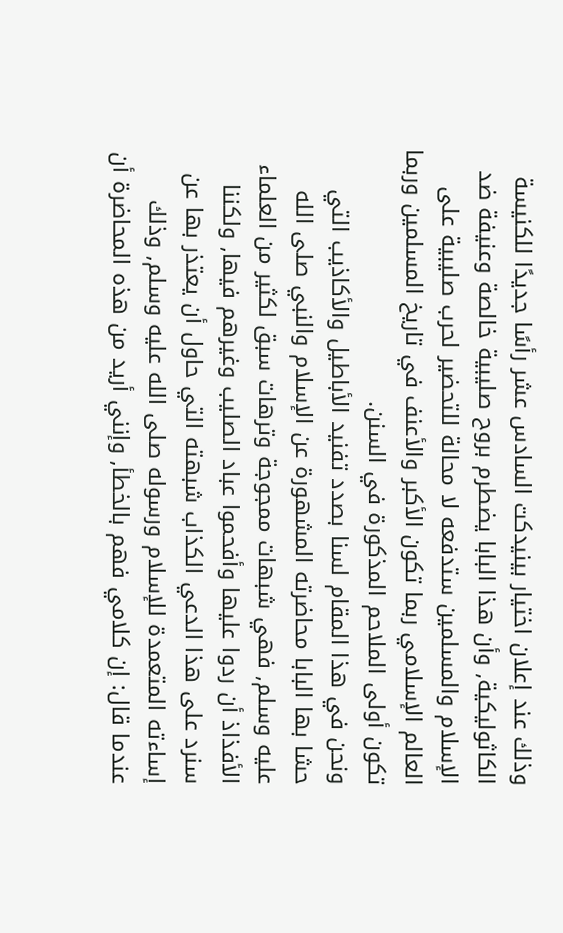وذلك عند إعلان اختيار بينيدكت السادس عشر رأسًا جديدًا للكنيسة الكاثوليكية, وأن هذا البابا يضطرم بروح صليبية خالصة وعنيفة ضد الإسلام والمسلمين ستدفعه لا محالة للتحضير لحرب صليبية على العالم الإسلامي ربما تكون الأكبر والأعنف في تاريخ المسلمين وربما تكون أولى الملاحم المذكورة في السنن.
ونحن في هذا المقام لسنا بصدد تفنيد الأباطيل والأكاذيب التي حشا بها البابا محاضرته المشهورة عن الإسلام والنبي صلى الله عليه وسلم, فهي شبهات ممجوجة وترهات سبق لكثير من العلماء الأفذاذ أن ردوا عليها وأفحموا عباد الصليب وغيرهم فيها, ولكننا سنرد على هذا الدعي الكذاب شبهته التي حاول أن يعتذر بها عن إساءته المتعمدة للإسلام ورسوله صلى الله عليه وسلم, وذلك عندما قال: إن كلامي فهم بالخطأ, وإنني أريد من هذه المحاضرة أن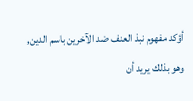أؤكد مفهوم نبذ العنف ضد الآخرين باسم الدين, وهو بذلك يريد أن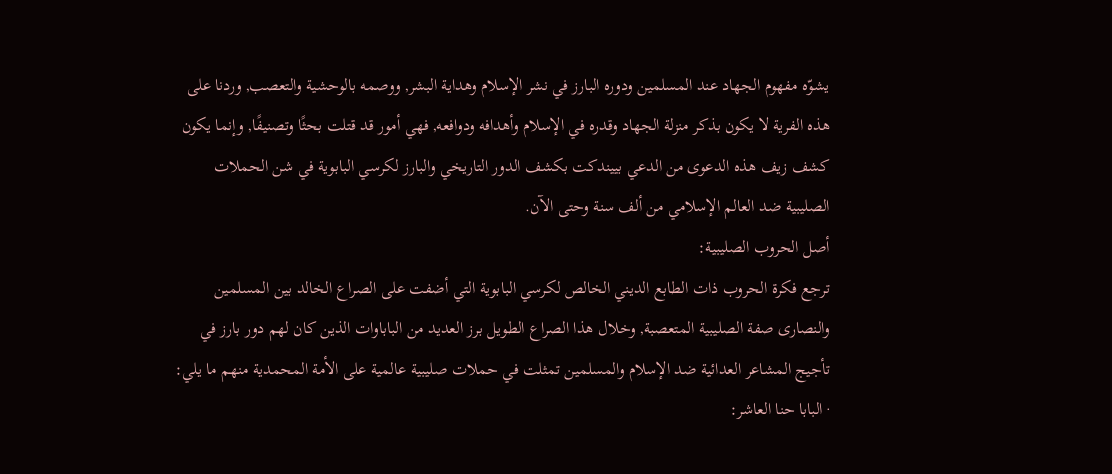يشوّه مفهوم الجهاد عند المسلمين ودوره البارز في نشر الإسلام وهداية البشر, ووصمه بالوحشية والتعصب, وردنا على هذه الفرية لا يكون بذكر منزلة الجهاد وقدره في الإسلام وأهدافه ودوافعه, فهي أمور قد قتلت بحثًا وتصنيفًا, وإنما يكون كشف زيف هذه الدعوى من الدعي بييندكت بكشف الدور التاريخي والبارز لكرسي البابوية في شن الحملات الصليبية ضد العالم الإسلامي من ألف سنة وحتى الآن.
أصل الحروب الصليبية:
ترجع فكرة الحروب ذات الطابع الديني الخالص لكرسي البابوية التي أضفت على الصراع الخالد بين المسلمين والنصارى صفة الصليبية المتعصبة, وخلال هذا الصراع الطويل برز العديد من الباباوات الذين كان لهم دور بارز في تأجيج المشاعر العدائية ضد الإسلام والمسلمين تمثلت في حملات صليبية عالمية على الأمة المحمدية منهم ما يلي:
· البابا حنا العاشر: